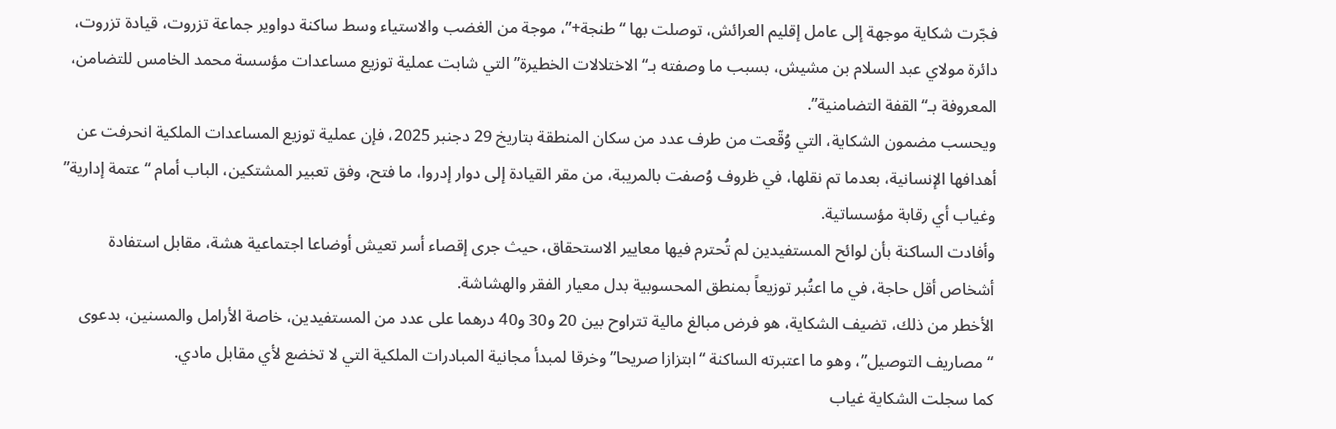فجّرت شكاية موجهة إلى عامل إقليم العرائش، توصلت بها “طنجة+”، موجة من الغضب والاستياء وسط ساكنة دواوير جماعة تزروت، قيادة تزروت، دائرة مولاي عبد السلام بن مشيش، بسبب ما وصفته بـ“الاختلالات الخطيرة” التي شابت عملية توزيع مساعدات مؤسسة محمد الخامس للتضامن، المعروفة بـ“القفة التضامنية”.
ويحسب مضمون الشكاية، التي وُقّعت من طرف عدد من سكان المنطقة بتاريخ 29 دجنبر 2025، فإن عملية توزيع المساعدات الملكية انحرفت عن أهدافها الإنسانية، بعدما تم نقلها، في ظروف وُصفت بالمريبة، من مقر القيادة إلى دوار إدروا، ما فتح، وفق تعبير المشتكين، الباب أمام “عتمة إدارية” وغياب أي رقابة مؤسساتية.
وأفادت الساكنة بأن لوائح المستفيدين لم تُحترم فيها معايير الاستحقاق، حيث جرى إقصاء أسر تعيش أوضاعا اجتماعية هشة، مقابل استفادة أشخاص أقل حاجة، في ما اعتُبر توزيعاً بمنطق المحسوبية بدل معيار الفقر والهشاشة.
الأخطر من ذلك، تضيف الشكاية، هو فرض مبالغ مالية تتراوح بين 20 و30 و40 درهما على عدد من المستفيدين، خاصة الأرامل والمسنين، بدعوى “مصاريف التوصيل”، وهو ما اعتبرته الساكنة “ابتزازا صريحا” وخرقا لمبدأ مجانية المبادرات الملكية التي لا تخضع لأي مقابل مادي.
كما سجلت الشكاية غياب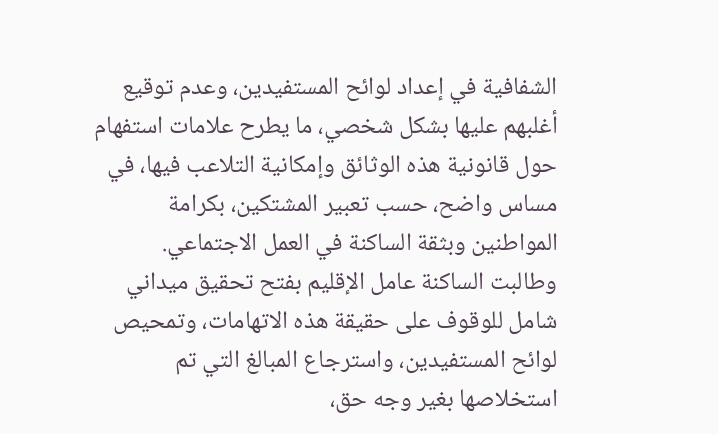الشفافية في إعداد لوائح المستفيدين، وعدم توقيع أغلبهم عليها بشكل شخصي، ما يطرح علامات استفهام حول قانونية هذه الوثائق وإمكانية التلاعب فيها، في مساس واضح، حسب تعبير المشتكين، بكرامة المواطنين وبثقة الساكنة في العمل الاجتماعي.
وطالبت الساكنة عامل الإقليم بفتح تحقيق ميداني شامل للوقوف على حقيقة هذه الاتهامات، وتمحيص لوائح المستفيدين، واسترجاع المبالغ التي تم استخلاصها بغير وجه حق،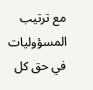مع ترتيب المسؤوليات في حق كل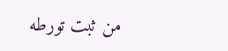من ثبت تورطه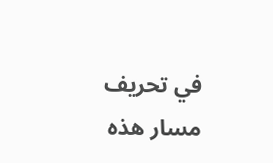في تحريف مسار هذه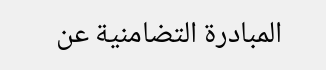المبادرة التضامنية عن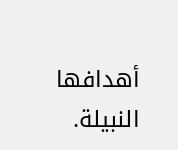أهدافها النبيلة.